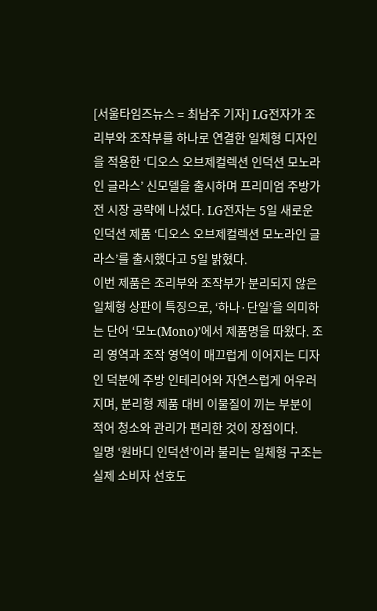[서울타임즈뉴스 = 최남주 기자] LG전자가 조리부와 조작부를 하나로 연결한 일체형 디자인을 적용한 ‘디오스 오브제컬렉션 인덕션 모노라인 글라스’ 신모델을 출시하며 프리미엄 주방가전 시장 공략에 나섰다. LG전자는 5일 새로운 인덕션 제품 ‘디오스 오브제컬렉션 모노라인 글라스’를 출시했다고 5일 밝혔다.
이번 제품은 조리부와 조작부가 분리되지 않은 일체형 상판이 특징으로, ‘하나·단일’을 의미하는 단어 ‘모노(Mono)’에서 제품명을 따왔다. 조리 영역과 조작 영역이 매끄럽게 이어지는 디자인 덕분에 주방 인테리어와 자연스럽게 어우러지며, 분리형 제품 대비 이물질이 끼는 부분이 적어 청소와 관리가 편리한 것이 장점이다.
일명 ‘원바디 인덕션’이라 불리는 일체형 구조는 실제 소비자 선호도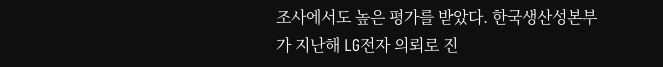조사에서도 높은 평가를 받았다. 한국생산성본부가 지난해 LG전자 의뢰로 진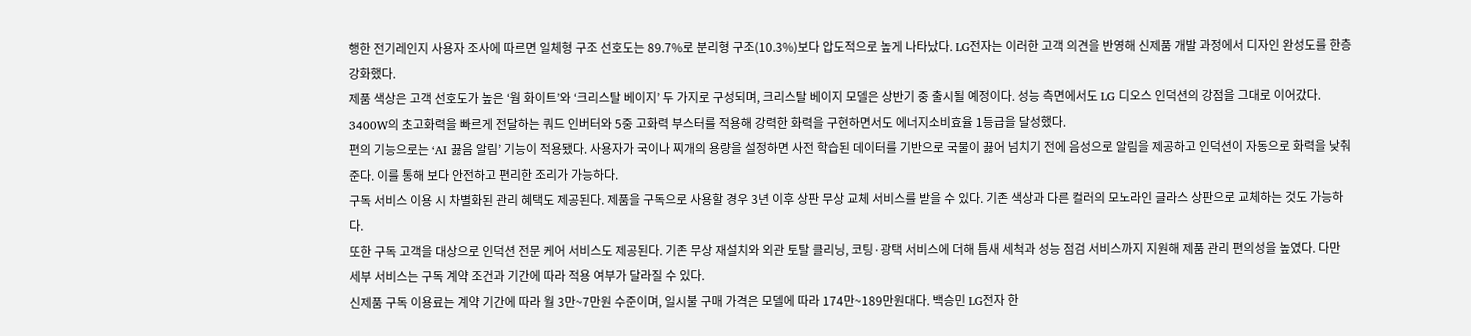행한 전기레인지 사용자 조사에 따르면 일체형 구조 선호도는 89.7%로 분리형 구조(10.3%)보다 압도적으로 높게 나타났다. LG전자는 이러한 고객 의견을 반영해 신제품 개발 과정에서 디자인 완성도를 한층 강화했다.
제품 색상은 고객 선호도가 높은 ‘웜 화이트’와 ‘크리스탈 베이지’ 두 가지로 구성되며, 크리스탈 베이지 모델은 상반기 중 출시될 예정이다. 성능 측면에서도 LG 디오스 인덕션의 강점을 그대로 이어갔다. 3400W의 초고화력을 빠르게 전달하는 쿼드 인버터와 5중 고화력 부스터를 적용해 강력한 화력을 구현하면서도 에너지소비효율 1등급을 달성했다.
편의 기능으로는 ‘AI 끓음 알림’ 기능이 적용됐다. 사용자가 국이나 찌개의 용량을 설정하면 사전 학습된 데이터를 기반으로 국물이 끓어 넘치기 전에 음성으로 알림을 제공하고 인덕션이 자동으로 화력을 낮춰준다. 이를 통해 보다 안전하고 편리한 조리가 가능하다.
구독 서비스 이용 시 차별화된 관리 혜택도 제공된다. 제품을 구독으로 사용할 경우 3년 이후 상판 무상 교체 서비스를 받을 수 있다. 기존 색상과 다른 컬러의 모노라인 글라스 상판으로 교체하는 것도 가능하다.
또한 구독 고객을 대상으로 인덕션 전문 케어 서비스도 제공된다. 기존 무상 재설치와 외관 토탈 클리닝, 코팅·광택 서비스에 더해 틈새 세척과 성능 점검 서비스까지 지원해 제품 관리 편의성을 높였다. 다만 세부 서비스는 구독 계약 조건과 기간에 따라 적용 여부가 달라질 수 있다.
신제품 구독 이용료는 계약 기간에 따라 월 3만~7만원 수준이며, 일시불 구매 가격은 모델에 따라 174만~189만원대다. 백승민 LG전자 한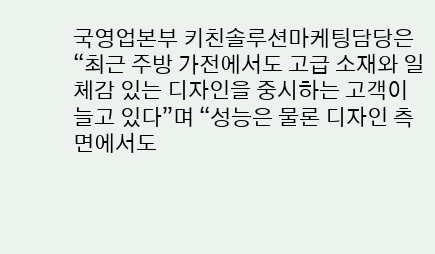국영업본부 키친솔루션마케팅담당은 “최근 주방 가전에서도 고급 소재와 일체감 있는 디자인을 중시하는 고객이 늘고 있다”며 “성능은 물론 디자인 측면에서도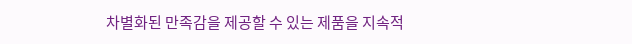차별화된 만족감을 제공할 수 있는 제품을 지속적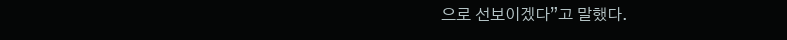으로 선보이겠다”고 말했다.